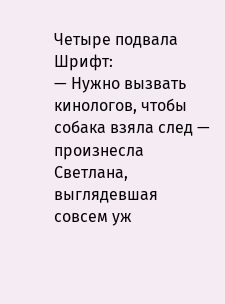Четыре подвала
Шрифт:
— Нужно вызвать кинологов, чтобы собака взяла след — произнесла Светлана, выглядевшая совсем уж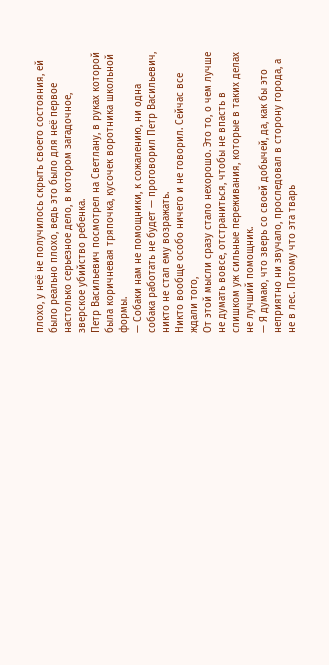плохо, у неё не получилось скрыть своего состояния, ей было реально плохо, ведь это было для неё первое настолько серьезное дело, в котором загадочное, зверское убийство ребенка.
Петр Васильевич посмотрел на Светлану, в руках которой была коричневая тряпочка, кусочек воротника школьной формы.
— Собаки нам не помощники, к сожалению, ни одна собака работать не будет — проговорил Петр Васильевич, никто не стал ему возражать.
Никто вообще особо ничего и не говорил. Сейчас все ждали того,
От этой мысли сразу стало нехорошо. Это то, о чем лучше не думать вовсе, отстраниться, чтобы не впасть в слишком уж сильные переживания, которые в таких делах не лучший помощник.
— Я думаю, что зверь со своей добычей, да, как бы это неприятно ни звучало, проследовал в сторону города, а не в лес. Потому что эта тварь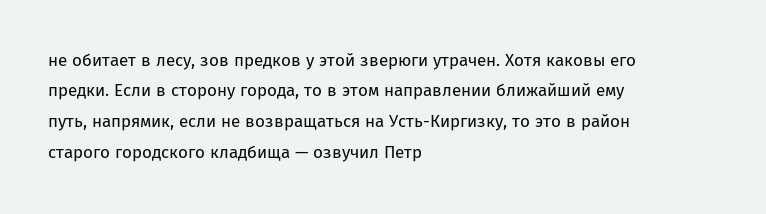не обитает в лесу, зов предков у этой зверюги утрачен. Хотя каковы его предки. Если в сторону города, то в этом направлении ближайший ему путь, напрямик, если не возвращаться на Усть-Киргизку, то это в район старого городского кладбища — озвучил Петр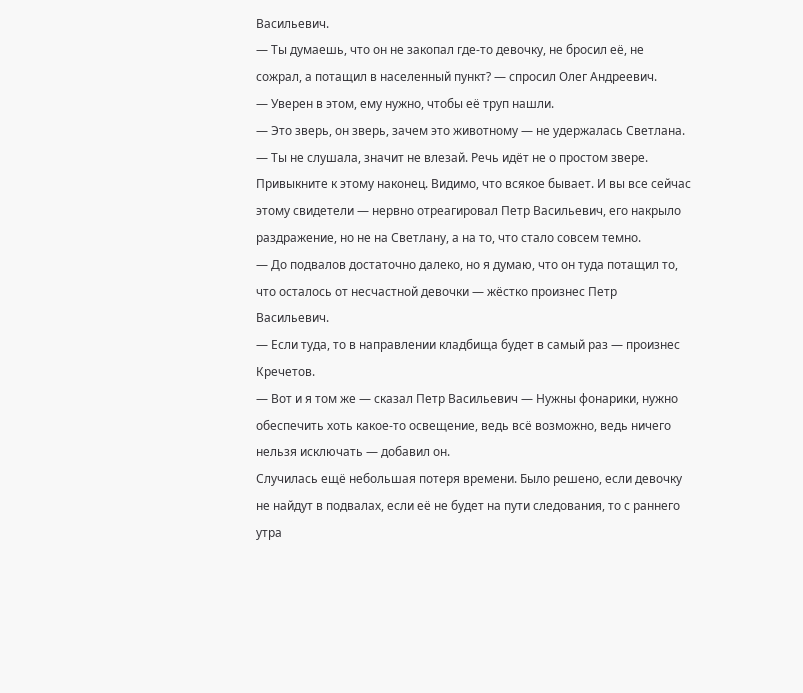Васильевич.
— Ты думаешь, что он не закопал где-то девочку, не бросил её, не сожрал, а потащил в населенный пункт? — спросил Олег Андреевич.
— Уверен в этом, ему нужно, чтобы её труп нашли.
— Это зверь, он зверь, зачем это животному — не удержалась Светлана.
— Ты не слушала, значит не влезай. Речь идёт не о простом звере. Привыкните к этому наконец. Видимо, что всякое бывает. И вы все сейчас этому свидетели — нервно отреагировал Петр Васильевич, его накрыло раздражение, но не на Светлану, а на то, что стало совсем темно.
— До подвалов достаточно далеко, но я думаю, что он туда потащил то, что осталось от несчастной девочки — жёстко произнес Петр Васильевич.
— Если туда, то в направлении кладбища будет в самый раз — произнес Кречетов.
— Вот и я том же — сказал Петр Васильевич — Нужны фонарики, нужно обеспечить хоть какое-то освещение, ведь всё возможно, ведь ничего нельзя исключать — добавил он.
Случилась ещё небольшая потеря времени. Было решено, если девочку не найдут в подвалах, если её не будет на пути следования, то с раннего утра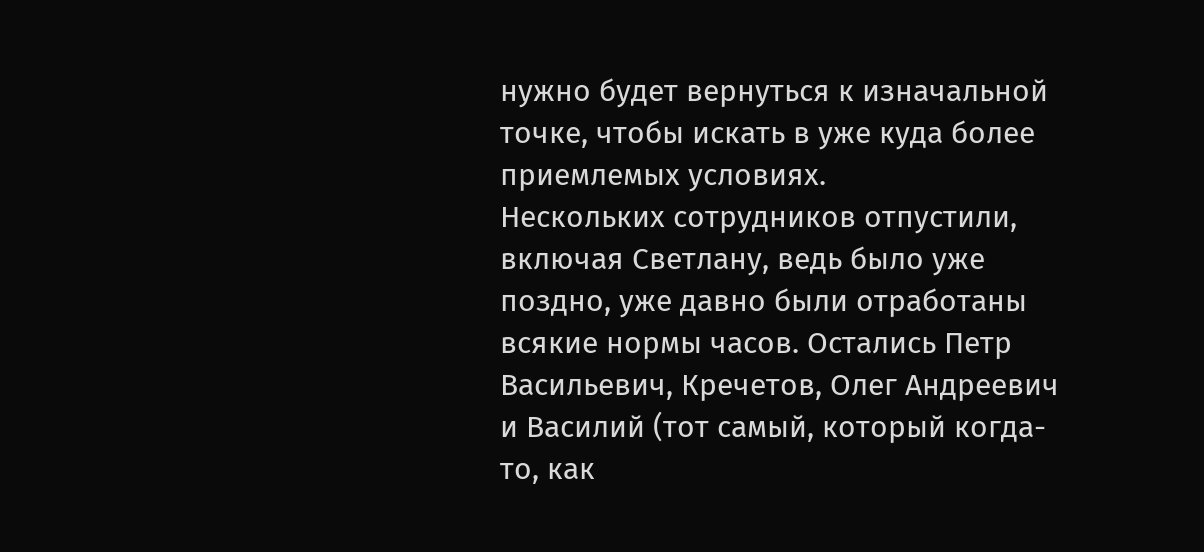нужно будет вернуться к изначальной точке, чтобы искать в уже куда более приемлемых условиях.
Нескольких сотрудников отпустили, включая Светлану, ведь было уже поздно, уже давно были отработаны всякие нормы часов. Остались Петр Васильевич, Кречетов, Олег Андреевич и Василий (тот самый, который когда-то, как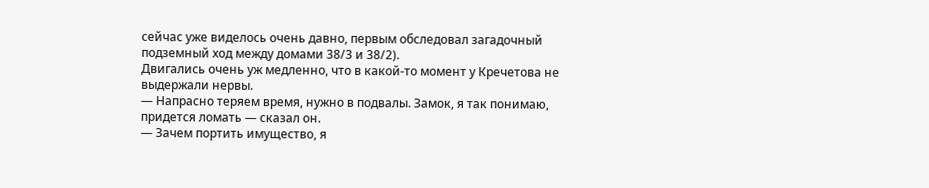сейчас уже виделось очень давно, первым обследовал загадочный подземный ход между домами 38/3 и 38/2).
Двигались очень уж медленно, что в какой-то момент у Кречетова не выдержали нервы.
— Напрасно теряем время, нужно в подвалы. Замок, я так понимаю, придется ломать — сказал он.
— Зачем портить имущество, я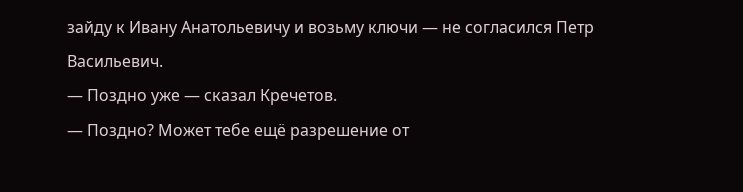зайду к Ивану Анатольевичу и возьму ключи — не согласился Петр Васильевич.
— Поздно уже — сказал Кречетов.
— Поздно? Может тебе ещё разрешение от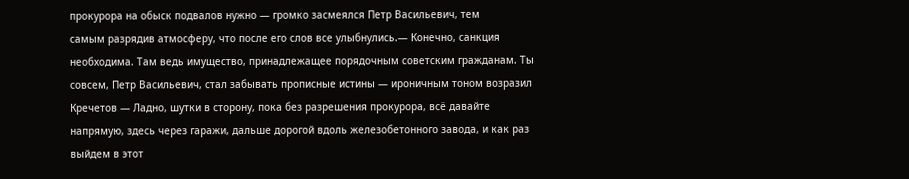прокурора на обыск подвалов нужно — громко засмеялся Петр Васильевич, тем
самым разрядив атмосферу, что после его слов все улыбнулись.— Конечно, санкция необходима. Там ведь имущество, принадлежащее порядочным советским гражданам. Ты совсем, Петр Васильевич, стал забывать прописные истины — ироничным тоном возразил Кречетов — Ладно, шутки в сторону, пока без разрешения прокурора, всё давайте напрямую, здесь через гаражи, дальше дорогой вдоль железобетонного завода, и как раз выйдем в этот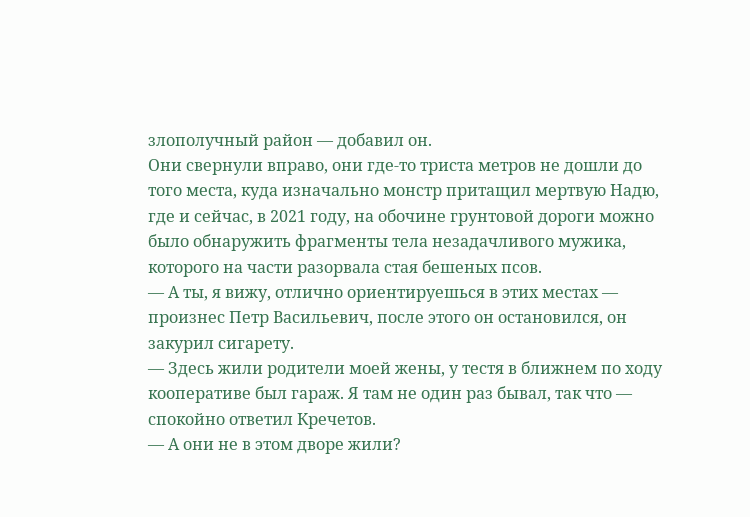злополучный район — добавил он.
Они свернули вправо, они где-то триста метров не дошли до того места, куда изначально монстр притащил мертвую Надю, где и сейчас, в 2021 году, на обочине грунтовой дороги можно было обнаружить фрагменты тела незадачливого мужика, которого на части разорвала стая бешеных псов.
— А ты, я вижу, отлично ориентируешься в этих местах — произнес Петр Васильевич, после этого он остановился, он закурил сигарету.
— Здесь жили родители моей жены, у тестя в ближнем по ходу кооперативе был гараж. Я там не один раз бывал, так что — спокойно ответил Кречетов.
— А они не в этом дворе жили?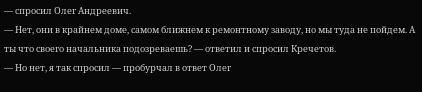— спросил Олег Андреевич.
— Нет, они в крайнем доме, самом ближнем к ремонтному заводу, но мы туда не пойдем. А ты что своего начальника подозреваешь? — ответил и спросил Кречетов.
— Но нет, я так спросил — пробурчал в ответ Олег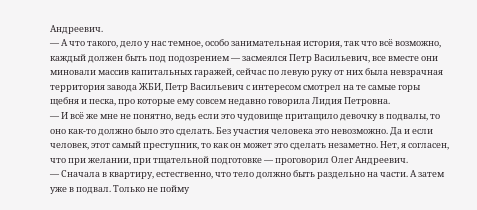Андреевич.
— А что такого, дело у нас темное, особо занимательная история, так что всё возможно, каждый должен быть под подозрением — засмеялся Петр Васильевич, все вместе они миновали массив капитальных гаражей, сейчас по левую руку от них была невзрачная территория завода ЖБИ, Петр Васильевич с интересом смотрел на те самые горы щебня и песка, про которые ему совсем недавно говорила Лидия Петровна.
— И всё же мне не понятно, ведь если это чудовище притащило девочку в подвалы, то оно как-то должно было это сделать. Без участия человека это невозможно. Да и если человек, этот самый преступник, то как он может это сделать незаметно. Нет, я согласен, что при желании, при тщательной подготовке — проговорил Олег Андреевич.
— Сначала в квартиру, естественно, что тело должно быть раздельно на части. А затем уже в подвал. Только не пойму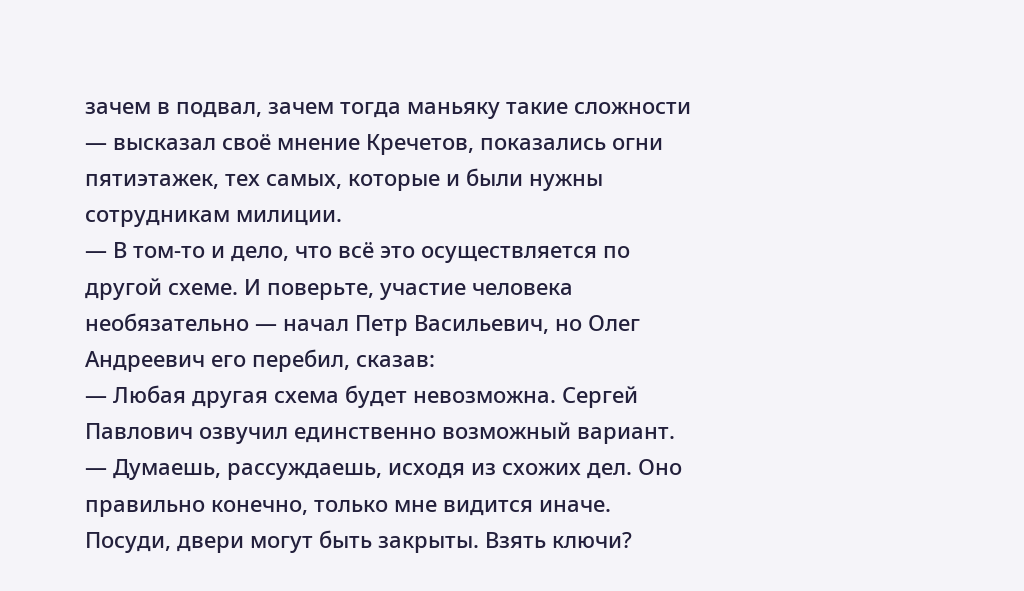зачем в подвал, зачем тогда маньяку такие сложности — высказал своё мнение Кречетов, показались огни пятиэтажек, тех самых, которые и были нужны сотрудникам милиции.
— В том-то и дело, что всё это осуществляется по другой схеме. И поверьте, участие человека необязательно — начал Петр Васильевич, но Олег Андреевич его перебил, сказав:
— Любая другая схема будет невозможна. Сергей Павлович озвучил единственно возможный вариант.
— Думаешь, рассуждаешь, исходя из схожих дел. Оно правильно конечно, только мне видится иначе. Посуди, двери могут быть закрыты. Взять ключи?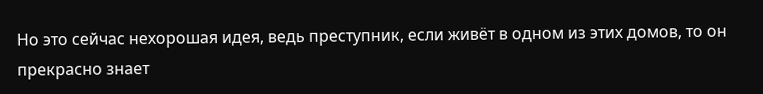Но это сейчас нехорошая идея, ведь преступник, если живёт в одном из этих домов, то он прекрасно знает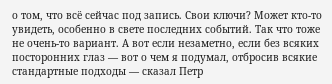о том, что всё сейчас под запись. Свои ключи? Может кто-то увидеть, особенно в свете последних событий. Так что тоже не очень-то вариант. А вот если незаметно, если без всяких посторонних глаз — вот о чем я подумал, отбросив всякие стандартные подходы — сказал Петр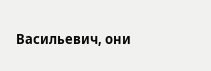Васильевич, они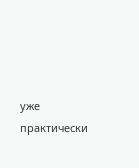уже практически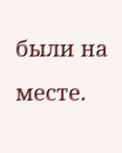были на месте.